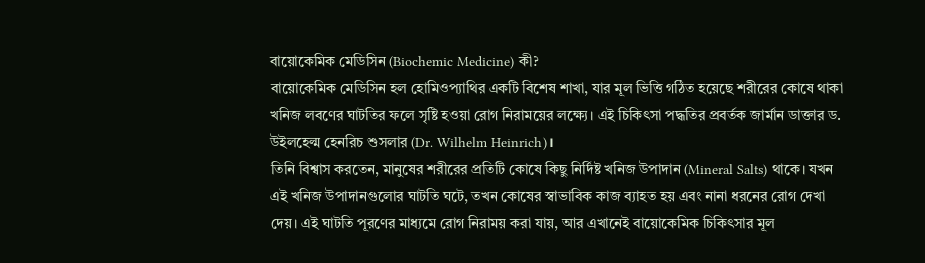বায়োকেমিক মেডিসিন (Biochemic Medicine) কী?
বায়োকেমিক মেডিসিন হল হোমিওপ্যাথির একটি বিশেষ শাখা, যার মূল ভিত্তি গঠিত হয়েছে শরীরের কোষে থাকা খনিজ লবণের ঘাটতির ফলে সৃষ্টি হওয়া রোগ নিরাময়ের লক্ষ্যে। এই চিকিৎসা পদ্ধতির প্রবর্তক জার্মান ডাক্তার ড. উইলহেল্ম হেনরিচ শুসলার (Dr. Wilhelm Heinrich)।
তিনি বিশ্বাস করতেন, মানুষের শরীরের প্রতিটি কোষে কিছু নির্দিষ্ট খনিজ উপাদান (Mineral Salts) থাকে। যখন এই খনিজ উপাদানগুলোর ঘাটতি ঘটে, তখন কোষের স্বাভাবিক কাজ ব্যাহত হয় এবং নানা ধরনের রোগ দেখা দেয়। এই ঘাটতি পূরণের মাধ্যমে রোগ নিরাময় করা যায়, আর এখানেই বায়োকেমিক চিকিৎসার মূল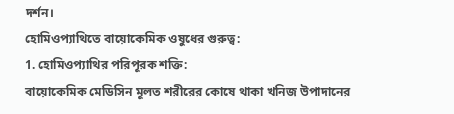দর্শন।
হোমিওপ্যাথিতে বায়োকেমিক ওষুধের গুরুত্ব:
1. হোমিওপ্যাথির পরিপূরক শক্তি:
বায়োকেমিক মেডিসিন মূলত শরীরের কোষে থাকা খনিজ উপাদানের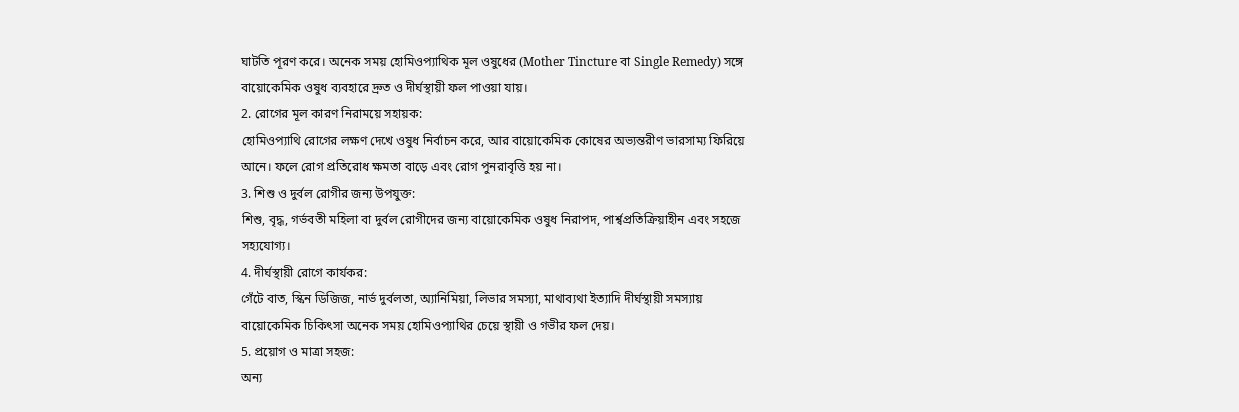ঘাটতি পূরণ করে। অনেক সময় হোমিওপ্যাথিক মূল ওষুধের (Mother Tincture বা Single Remedy) সঙ্গে বায়োকেমিক ওষুধ ব্যবহারে দ্রুত ও দীর্ঘস্থায়ী ফল পাওয়া যায়।
2. রোগের মূল কারণ নিরাময়ে সহায়ক:
হোমিওপ্যাথি রোগের লক্ষণ দেখে ওষুধ নির্বাচন করে, আর বায়োকেমিক কোষের অভ্যন্তরীণ ভারসাম্য ফিরিয়ে আনে। ফলে রোগ প্রতিরোধ ক্ষমতা বাড়ে এবং রোগ পুনরাবৃত্তি হয় না।
3. শিশু ও দুর্বল রোগীর জন্য উপযুক্ত:
শিশু, বৃদ্ধ, গর্ভবতী মহিলা বা দুর্বল রোগীদের জন্য বায়োকেমিক ওষুধ নিরাপদ, পার্শ্বপ্রতিক্রিয়াহীন এবং সহজে সহ্যযোগ্য।
4. দীর্ঘস্থায়ী রোগে কার্যকর:
গেঁটে বাত, স্কিন ডিজিজ, নার্ভ দুর্বলতা, অ্যানিমিয়া, লিভার সমস্যা, মাথাব্যথা ইত্যাদি দীর্ঘস্থায়ী সমস্যায় বায়োকেমিক চিকিৎসা অনেক সময় হোমিওপ্যাথির চেয়ে স্থায়ী ও গভীর ফল দেয়।
5. প্রয়োগ ও মাত্রা সহজ:
অন্য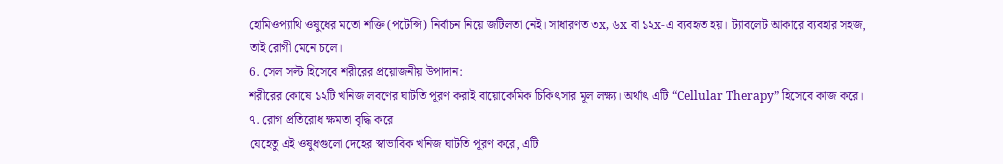হোমিওপ্যাথি ওষুধের মতো শক্তি (পটেন্সি) নির্বাচন নিয়ে জটিলতা নেই। সাধারণত ৩x, ৬x বা ১২x-এ ব্যবহৃত হয়। ট্যাবলেট আকারে ব্যবহার সহজ, তাই রোগী মেনে চলে।
6. সেল সল্ট হিসেবে শরীরের প্রয়োজনীয় উপাদান:
শরীরের কোষে ১২টি খনিজ লবণের ঘাটতি পূরণ করাই বায়োকেমিক চিকিৎসার মূল লক্ষ্য। অর্থাৎ এটি “Cellular Therapy” হিসেবে কাজ করে।
৭. রোগ প্রতিরোধ ক্ষমতা বৃদ্ধি করে
যেহেতু এই ওষুধগুলো দেহের স্বাভাবিক খনিজ ঘাটতি পূরণ করে, এটি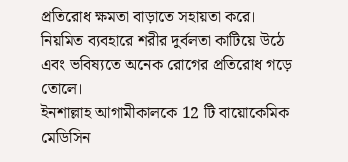প্রতিরোধ ক্ষমতা বাড়াতে সহায়তা করে। নিয়মিত ব্যবহারে শরীর দুর্বলতা কাটিয়ে উঠে এবং ভবিষ্যতে অনেক রোগের প্রতিরোধ গড়ে তোলে।
ইনশাল্লাহ আগামীকালকে 12 টি বায়োকেমিক মেডিসিন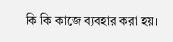কি কি কাজে ব্যবহার করা হয়।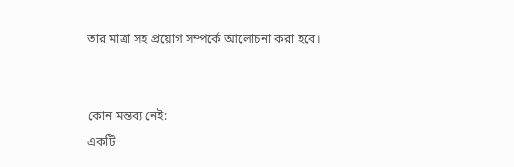তার মাত্রা সহ প্রয়োগ সম্পর্কে আলোচনা করা হবে।


কোন মন্তব্য নেই:
একটি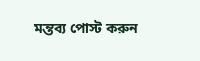মন্তব্য পোস্ট করুন